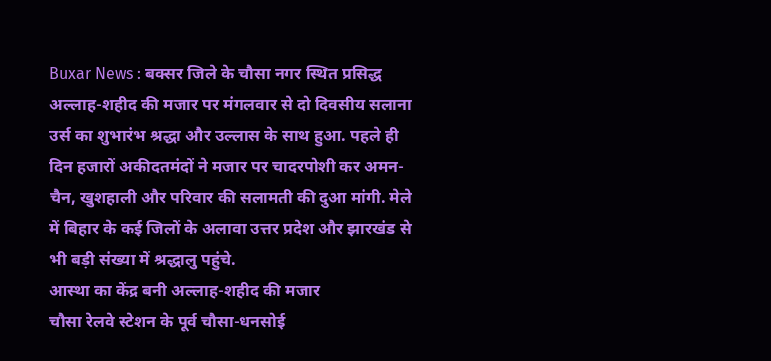Buxar News : बक्सर जिले के चौसा नगर स्थित प्रसिद्ध अल्लाह-शहीद की मजार पर मंगलवार से दो दिवसीय सलाना उर्स का शुभारंभ श्रद्धा और उल्लास के साथ हुआ. पहले ही दिन हजारों अकीदतमंदों ने मजार पर चादरपोशी कर अमन-चैन, खुशहाली और परिवार की सलामती की दुआ मांगी. मेले में बिहार के कई जिलों के अलावा उत्तर प्रदेश और झारखंड से भी बड़ी संख्या में श्रद्धालु पहुंचे.
आस्था का केंद्र बनी अल्लाह-शहीद की मजार
चौसा रेलवे स्टेशन के पूर्व चौसा-धनसोई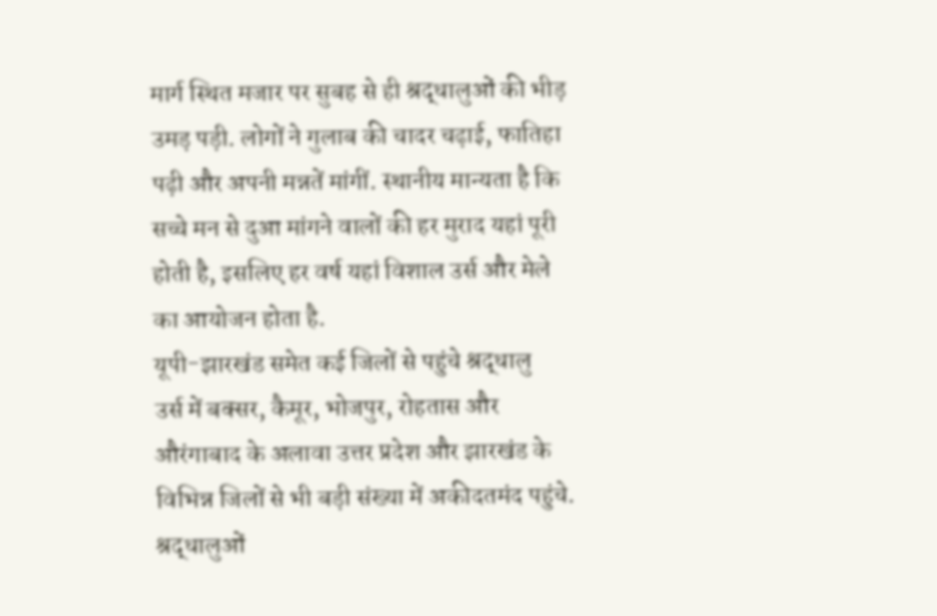मार्ग स्थित मजार पर सुबह से ही श्रद्धालुओं की भीड़ उमड़ पड़ी. लोगों ने गुलाब की चादर चढ़ाई, फातिहा पढ़ी और अपनी मन्नतें मांगीं. स्थानीय मान्यता है कि सच्चे मन से दुआ मांगने वालों की हर मुराद यहां पूरी होती है, इसलिए हर वर्ष यहां विशाल उर्स और मेले का आयोजन होता है.
यूपी-झारखंड समेत कई जिलों से पहुंचे श्रद्धालु
उर्स में बक्सर, कैमूर, भोजपुर, रोहतास और औरंगाबाद के अलावा उत्तर प्रदेश और झारखंड के विभिन्न जिलों से भी बड़ी संख्या में अकीदतमंद पहुंचे. श्रद्धालुओं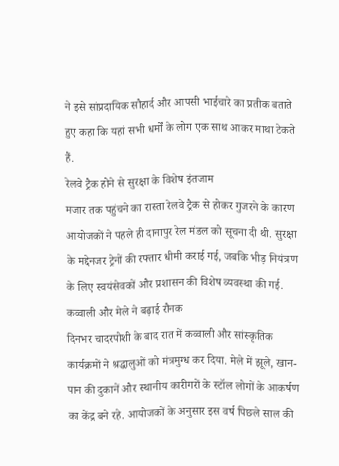ने इसे सांप्रदायिक सौहार्द और आपसी भाईचारे का प्रतीक बताते हुए कहा कि यहां सभी धर्मों के लोग एक साथ आकर माथा टेकते हैं.
रेलवे ट्रैक होने से सुरक्षा के विशेष इंतजाम
मजार तक पहुंचने का रास्ता रेलवे ट्रैक से होकर गुजरने के कारण आयोजकों ने पहले ही दानापुर रेल मंडल को सूचना दी थी. सुरक्षा के मद्देनजर ट्रेनों की रफ्तार धीमी कराई गई, जबकि भीड़ नियंत्रण के लिए स्वयंसेवकों और प्रशासन की विशेष व्यवस्था की गई.
कव्वाली और मेले ने बढ़ाई रौनक
दिनभर चादरपोशी के बाद रात में कव्वाली और सांस्कृतिक कार्यक्रमों ने श्रद्धालुओं को मंत्रमुग्ध कर दिया. मेले में झूले, खान-पान की दुकानें और स्थानीय कारीगरों के स्टॉल लोगों के आकर्षण का केंद्र बने रहे. आयोजकों के अनुसार इस वर्ष पिछले साल की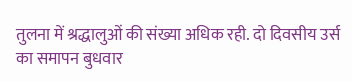तुलना में श्रद्धालुओं की संख्या अधिक रही. दो दिवसीय उर्स का समापन बुधवार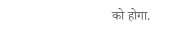को होगा.